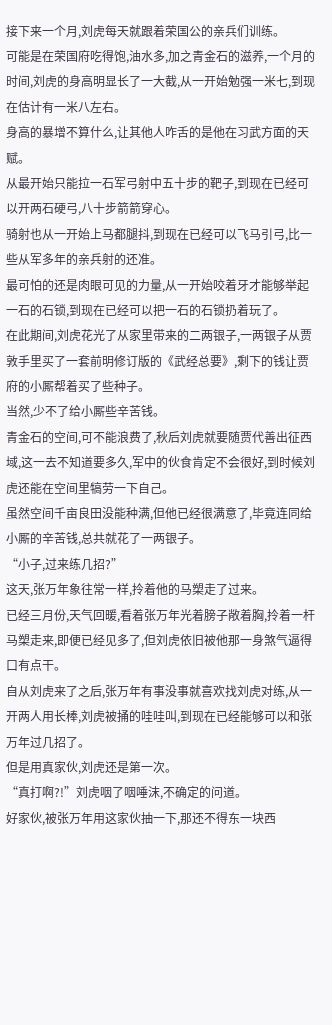接下来一个月,刘虎每天就跟着荣国公的亲兵们训练。
可能是在荣国府吃得饱,油水多,加之青金石的滋养,一个月的时间,刘虎的身高明显长了一大截,从一开始勉强一米七,到现在估计有一米八左右。
身高的暴增不算什么,让其他人咋舌的是他在习武方面的天赋。
从最开始只能拉一石军弓射中五十步的靶子,到现在已经可以开两石硬弓,八十步箭箭穿心。
骑射也从一开始上马都腿抖,到现在已经可以飞马引弓,比一些从军多年的亲兵射的还准。
最可怕的还是肉眼可见的力量,从一开始咬着牙才能够举起一石的石锁,到现在已经可以把一石的石锁扔着玩了。
在此期间,刘虎花光了从家里带来的二两银子,一两银子从贾敦手里买了一套前明修订版的《武经总要》,剩下的钱让贾府的小厮帮着买了些种子。
当然,少不了给小厮些辛苦钱。
青金石的空间,可不能浪费了,秋后刘虎就要随贾代善出征西域,这一去不知道要多久,军中的伙食肯定不会很好,到时候刘虎还能在空间里犒劳一下自己。
虽然空间千亩良田没能种满,但他已经很满意了,毕竟连同给小厮的辛苦钱,总共就花了一两银子。
“小子,过来练几招?”
这天,张万年象往常一样,拎着他的马槊走了过来。
已经三月份,天气回暖,看着张万年光着膀子敞着胸,拎着一杆马槊走来,即便已经见多了,但刘虎依旧被他那一身煞气逼得口有点干。
自从刘虎来了之后,张万年有事没事就喜欢找刘虎对练,从一开两人用长棒,刘虎被捅的哇哇叫,到现在已经能够可以和张万年过几招了。
但是用真家伙,刘虎还是第一次。
“真打啊?!”刘虎咽了咽唾沫,不确定的问道。
好家伙,被张万年用这家伙抽一下,那还不得东一块西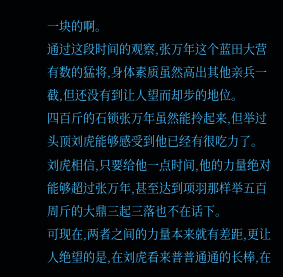一块的啊。
通过这段时间的观察,张万年这个蓝田大营有数的猛将,身体素质虽然高出其他亲兵一截,但还没有到让人望而却步的地位。
四百斤的石锁张万年虽然能拎起来,但举过头顶刘虎能够感受到他已经有很吃力了。
刘虎相信,只要给他一点时间,他的力量绝对能够超过张万年,甚至达到项羽那样举五百周斤的大鼎三起三落也不在话下。
可现在,两者之间的力量本来就有差距,更让人绝望的是,在刘虎看来普普通通的长棒,在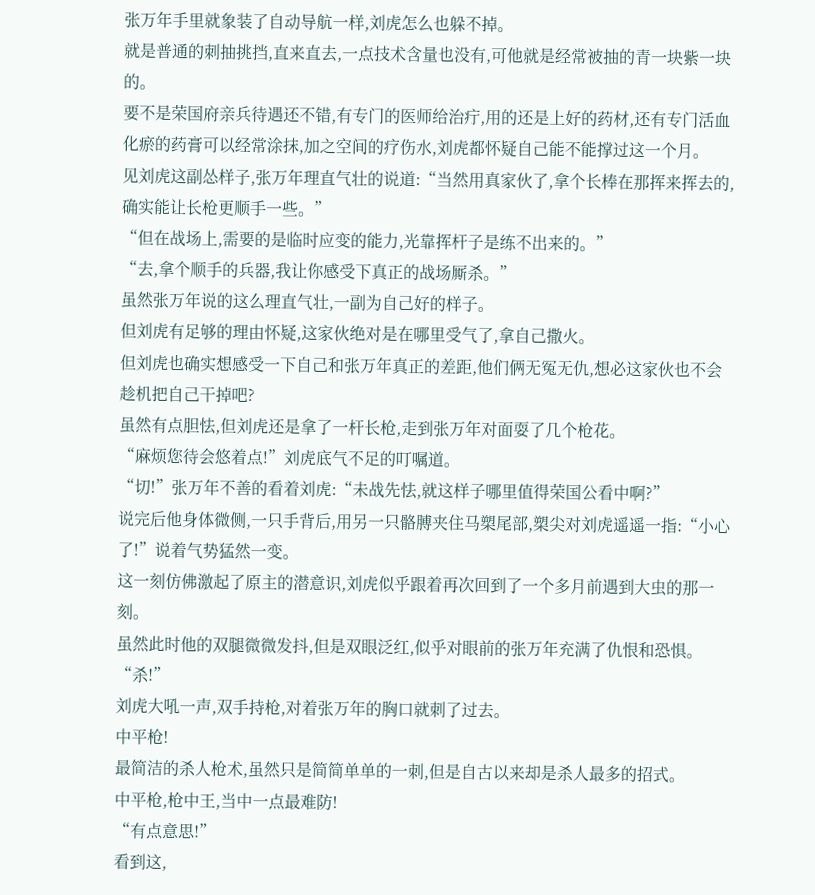张万年手里就象装了自动导航一样,刘虎怎么也躲不掉。
就是普通的刺抽挑挡,直来直去,一点技术含量也没有,可他就是经常被抽的青一块紫一块的。
要不是荣国府亲兵待遇还不错,有专门的医师给治疔,用的还是上好的药材,还有专门活血化瘀的药膏可以经常涂抹,加之空间的疗伤水,刘虎都怀疑自己能不能撑过这一个月。
见刘虎这副怂样子,张万年理直气壮的说道:“当然用真家伙了,拿个长棒在那挥来挥去的,确实能让长枪更顺手一些。”
“但在战场上,需要的是临时应变的能力,光靠挥杆子是练不出来的。”
“去,拿个顺手的兵器,我让你感受下真正的战场厮杀。”
虽然张万年说的这么理直气壮,一副为自己好的样子。
但刘虎有足够的理由怀疑,这家伙绝对是在哪里受气了,拿自己撒火。
但刘虎也确实想感受一下自己和张万年真正的差距,他们俩无冤无仇,想必这家伙也不会趁机把自己干掉吧?
虽然有点胆怯,但刘虎还是拿了一杆长枪,走到张万年对面耍了几个枪花。
“麻烦您待会悠着点!”刘虎底气不足的叮嘱道。
“切!”张万年不善的看着刘虎:“未战先怯,就这样子哪里值得荣国公看中啊?”
说完后他身体微侧,一只手背后,用另一只骼膊夹住马槊尾部,槊尖对刘虎遥遥一指:“小心了!”说着气势猛然一变。
这一刻仿佛激起了原主的潜意识,刘虎似乎跟着再次回到了一个多月前遇到大虫的那一刻。
虽然此时他的双腿微微发抖,但是双眼泛红,似乎对眼前的张万年充满了仇恨和恐惧。
“杀!”
刘虎大吼一声,双手持枪,对着张万年的胸口就刺了过去。
中平枪!
最简洁的杀人枪术,虽然只是简简单单的一刺,但是自古以来却是杀人最多的招式。
中平枪,枪中王,当中一点最难防!
“有点意思!”
看到这,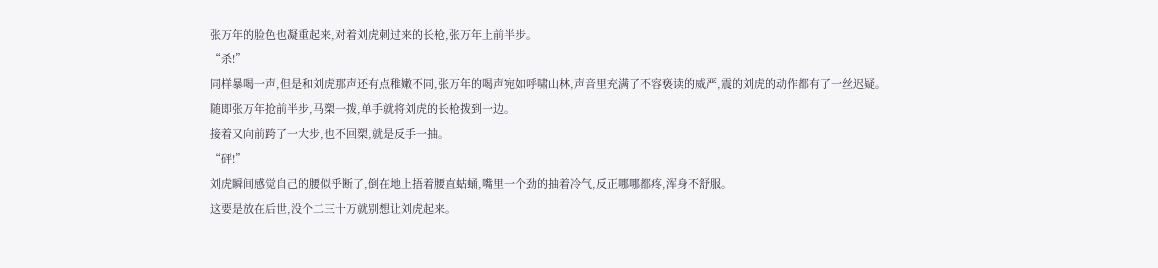张万年的脸色也凝重起来,对着刘虎刺过来的长枪,张万年上前半步。
“杀!”
同样暴喝一声,但是和刘虎那声还有点稚嫩不同,张万年的喝声宛如呼啸山林,声音里充满了不容亵读的威严,震的刘虎的动作都有了一丝迟疑。
随即张万年抢前半步,马槊一拨,单手就将刘虎的长枪拨到一边。
接着又向前跨了一大步,也不回槊,就是反手一抽。
“砰!”
刘虎瞬间感觉自己的腰似乎断了,倒在地上捂着腰直蛄蛹,嘴里一个劲的抽着冷气,反正哪哪都疼,浑身不舒服。
这要是放在后世,没个二三十万就别想让刘虎起来。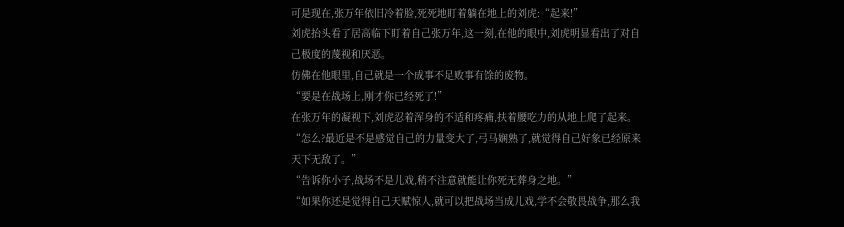可是现在,张万年依旧冷着脸,死死地盯着躺在地上的刘虎:“起来!”
刘虎抬头看了居高临下盯着自己张万年,这一刻,在他的眼中,刘虎明显看出了对自己极度的蔑视和厌恶。
仿佛在他眼里,自己就是一个成事不足败事有馀的废物。
“要是在战场上,刚才你已经死了!”
在张万年的凝视下,刘虎忍着浑身的不适和疼痛,扶着腰吃力的从地上爬了起来。
“怎么?最近是不是感觉自己的力量变大了,弓马娴熟了,就觉得自己好象已经原来天下无敌了。”
“告诉你小子,战场不是儿戏,稍不注意就能让你死无葬身之地。”
“如果你还是觉得自己天赋惊人,就可以把战场当成儿戏,学不会敬畏战争,那么我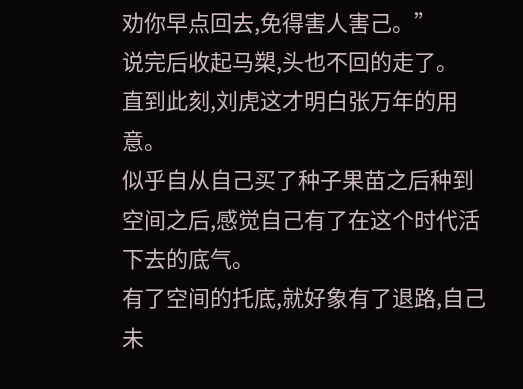劝你早点回去,免得害人害己。”
说完后收起马槊,头也不回的走了。
直到此刻,刘虎这才明白张万年的用意。
似乎自从自己买了种子果苗之后种到空间之后,感觉自己有了在这个时代活下去的底气。
有了空间的托底,就好象有了退路,自己未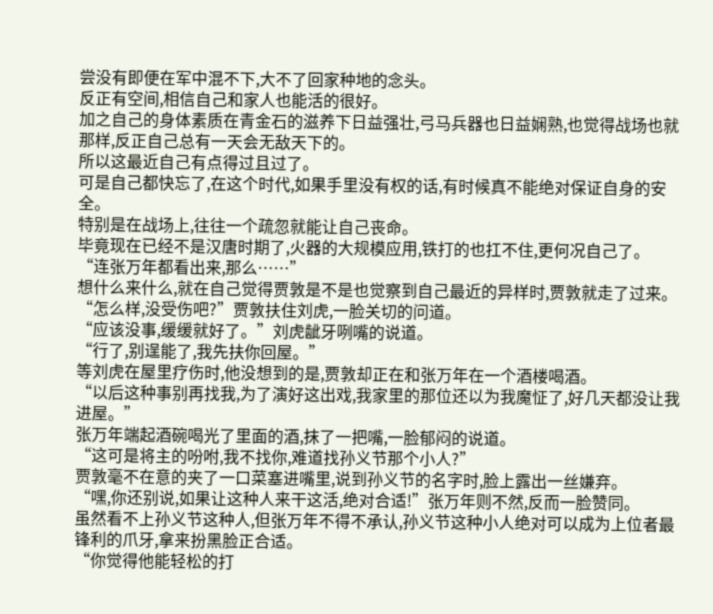尝没有即便在军中混不下,大不了回家种地的念头。
反正有空间,相信自己和家人也能活的很好。
加之自己的身体素质在青金石的滋养下日益强壮,弓马兵器也日益娴熟,也觉得战场也就那样,反正自己总有一天会无敌天下的。
所以这最近自己有点得过且过了。
可是自己都快忘了,在这个时代,如果手里没有权的话,有时候真不能绝对保证自身的安全。
特别是在战场上,往往一个疏忽就能让自己丧命。
毕竟现在已经不是汉唐时期了,火器的大规模应用,铁打的也扛不住,更何况自己了。
“连张万年都看出来,那么……”
想什么来什么,就在自己觉得贾敦是不是也觉察到自己最近的异样时,贾敦就走了过来。
“怎么样,没受伤吧?”贾敦扶住刘虎,一脸关切的问道。
“应该没事,缓缓就好了。”刘虎龇牙咧嘴的说道。
“行了,别逞能了,我先扶你回屋。”
等刘虎在屋里疗伤时,他没想到的是,贾敦却正在和张万年在一个酒楼喝酒。
“以后这种事别再找我,为了演好这出戏,我家里的那位还以为我魔怔了,好几天都没让我进屋。”
张万年端起酒碗喝光了里面的酒,抹了一把嘴,一脸郁闷的说道。
“这可是将主的吩咐,我不找你,难道找孙义节那个小人?”
贾敦毫不在意的夹了一口菜塞进嘴里,说到孙义节的名字时,脸上露出一丝嫌弃。
“嘿,你还别说,如果让这种人来干这活,绝对合适!”张万年则不然,反而一脸赞同。
虽然看不上孙义节这种人,但张万年不得不承认,孙义节这种小人绝对可以成为上位者最锋利的爪牙,拿来扮黑脸正合适。
“你觉得他能轻松的打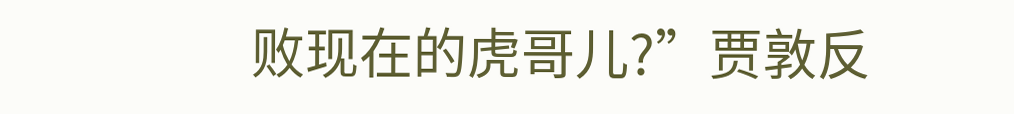败现在的虎哥儿?”贾敦反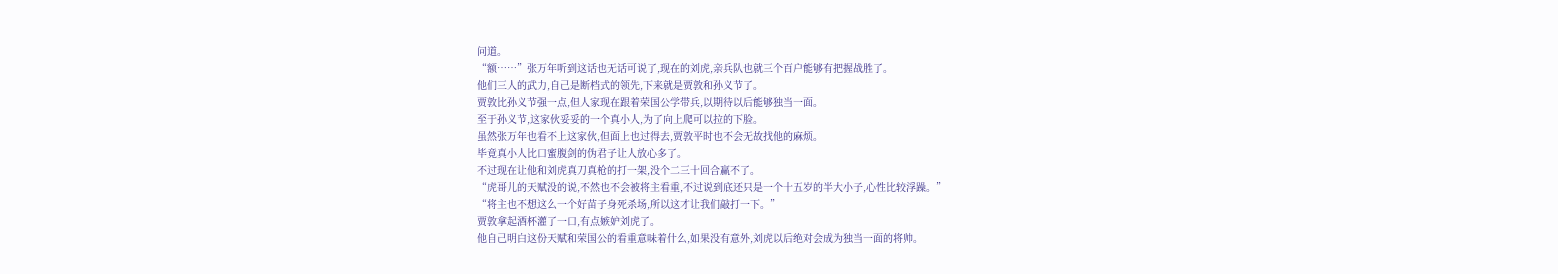问道。
“额……”张万年听到这话也无话可说了,现在的刘虎,亲兵队也就三个百户能够有把握战胜了。
他们三人的武力,自己是断档式的领先,下来就是贾敦和孙义节了。
贾敦比孙义节强一点,但人家现在跟着荣国公学带兵,以期待以后能够独当一面。
至于孙义节,这家伙妥妥的一个真小人,为了向上爬可以拉的下脸。
虽然张万年也看不上这家伙,但面上也过得去,贾敦平时也不会无故找他的麻烦。
毕竟真小人比口蜜腹剑的伪君子让人放心多了。
不过现在让他和刘虎真刀真枪的打一架,没个二三十回合赢不了。
“虎哥儿的天赋没的说,不然也不会被将主看重,不过说到底还只是一个十五岁的半大小子,心性比较浮躁。”
“将主也不想这么一个好苗子身死杀场,所以这才让我们敲打一下。”
贾敦拿起酒杯灌了一口,有点嫉妒刘虎了。
他自己明白这份天赋和荣国公的看重意味着什么,如果没有意外,刘虎以后绝对会成为独当一面的将帅。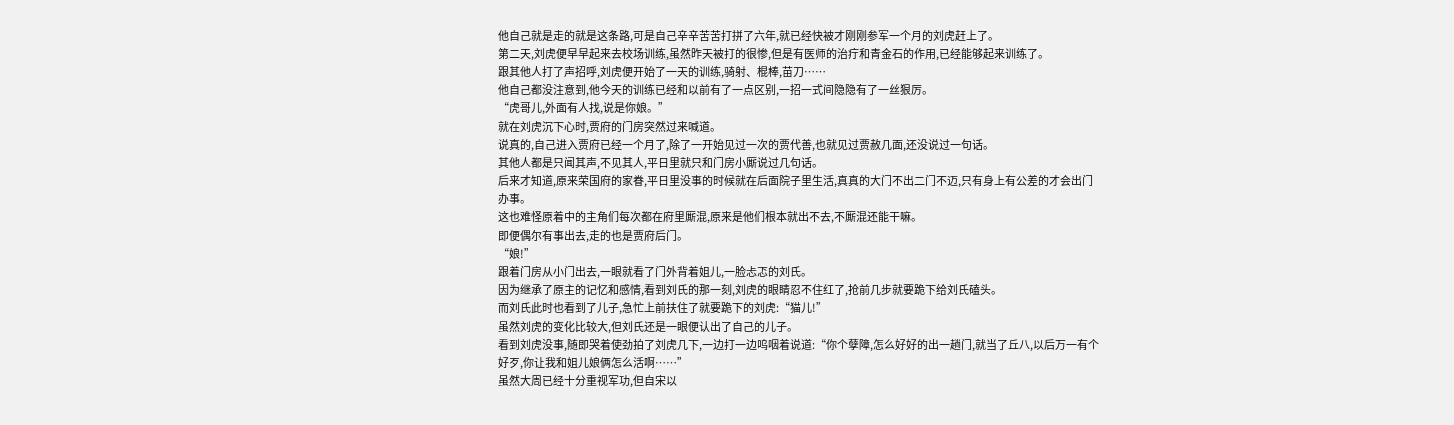他自己就是走的就是这条路,可是自己辛辛苦苦打拼了六年,就已经快被才刚刚参军一个月的刘虎赶上了。
第二天,刘虎便早早起来去校场训练,虽然昨天被打的很惨,但是有医师的治疔和青金石的作用,已经能够起来训练了。
跟其他人打了声招呼,刘虎便开始了一天的训练,骑射、棍棒,苗刀……
他自己都没注意到,他今天的训练已经和以前有了一点区别,一招一式间隐隐有了一丝狠厉。
“虎哥儿,外面有人找,说是你娘。”
就在刘虎沉下心时,贾府的门房突然过来喊道。
说真的,自己进入贾府已经一个月了,除了一开始见过一次的贾代善,也就见过贾赦几面,还没说过一句话。
其他人都是只闻其声,不见其人,平日里就只和门房小厮说过几句话。
后来才知道,原来荣国府的家眷,平日里没事的时候就在后面院子里生活,真真的大门不出二门不迈,只有身上有公差的才会出门办事。
这也难怪原着中的主角们每次都在府里厮混,原来是他们根本就出不去,不厮混还能干嘛。
即便偶尔有事出去,走的也是贾府后门。
“娘!”
跟着门房从小门出去,一眼就看了门外背着姐儿,一脸忐忑的刘氏。
因为继承了原主的记忆和感情,看到刘氏的那一刻,刘虎的眼睛忍不住红了,抢前几步就要跪下给刘氏磕头。
而刘氏此时也看到了儿子,急忙上前扶住了就要跪下的刘虎:“猫儿!”
虽然刘虎的变化比较大,但刘氏还是一眼便认出了自己的儿子。
看到刘虎没事,随即哭着使劲拍了刘虎几下,一边打一边呜咽着说道:“你个孽障,怎么好好的出一趟门,就当了丘八,以后万一有个好歹,你让我和姐儿娘俩怎么活啊……”
虽然大周已经十分重视军功,但自宋以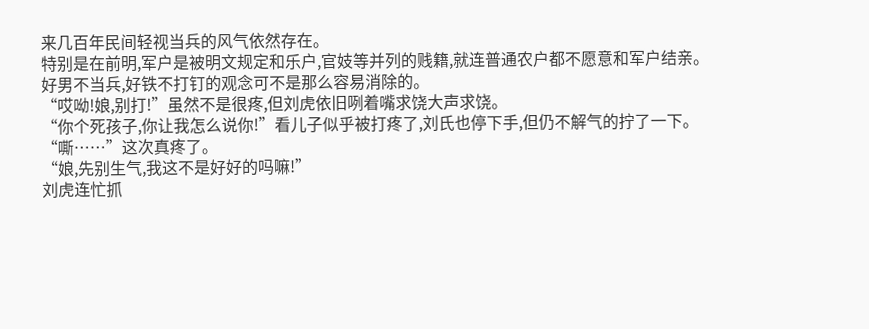来几百年民间轻视当兵的风气依然存在。
特别是在前明,军户是被明文规定和乐户,官妓等并列的贱籍,就连普通农户都不愿意和军户结亲。
好男不当兵,好铁不打钉的观念可不是那么容易消除的。
“哎呦!娘,别打!”虽然不是很疼,但刘虎依旧咧着嘴求饶大声求饶。
“你个死孩子,你让我怎么说你!”看儿子似乎被打疼了,刘氏也停下手,但仍不解气的拧了一下。
“嘶……”这次真疼了。
“娘,先别生气,我这不是好好的吗嘛!”
刘虎连忙抓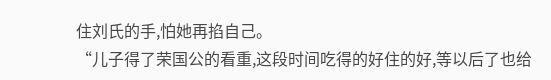住刘氏的手,怕她再掐自己。
“儿子得了荣国公的看重,这段时间吃得的好住的好,等以后了也给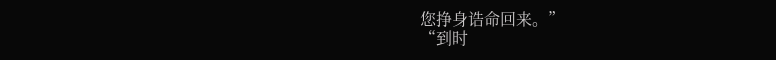您挣身诰命回来。”
“到时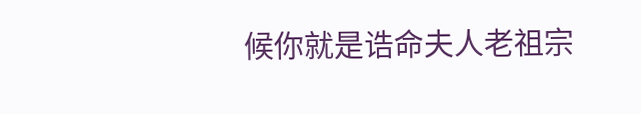候你就是诰命夫人老祖宗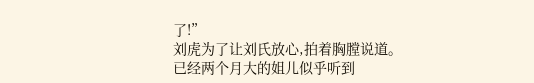了!”
刘虎为了让刘氏放心,拍着胸膛说道。
已经两个月大的姐儿似乎听到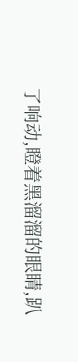了响动,瞪着黑溜溜的眼睛,趴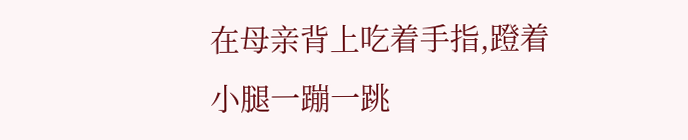在母亲背上吃着手指,蹬着小腿一蹦一跳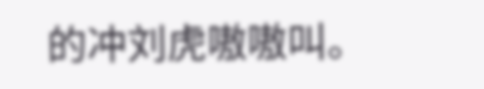的冲刘虎嗷嗷叫。